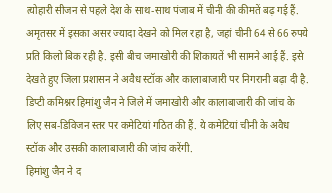त्योहारी सीजन से पहले देश के साथ-साथ पंजाब में चीनी की कीमतें बढ़ गई हैं. अमृतसर में इसका असर ज्यादा देखने को मिल रहा है, जहां चीनी 64 से 66 रुपये प्रति किलो बिक रही है. इसी बीच जमाखोरी की शिकायतें भी सामने आई हैं. इसे देखते हुए जिला प्रशासन ने अवैध स्टॉक और कालाबाजारी पर निगरानी बढ़ा दी है. डिप्टी कमिश्नर हिमांशु जैन ने जिले में जमाखोरी और कालाबाजारी की जांच के लिए सब-डिविजन स्तर पर कमेटियां गठित की हैं. ये कमेटियां चीनी के अवैध स्टॉक और उसकी कालाबाजारी की जांच करेंगी.
हिमांशु जैन ने द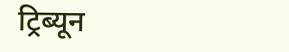ट्रिब्यून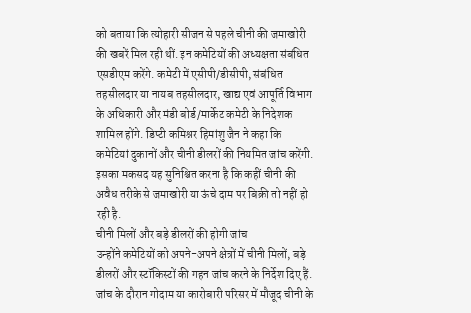को बताया कि त्योहारी सीजन से पहले चीनी की जमाखोरी की खबरें मिल रही थीं. इन कमेटियों की अध्यक्षता संबंधित एसडीएम करेंगे. कमेटी में एसीपी/डीसीपी, संबंधित तहसीलदार या नायब तहसीलदार, खाद्य एवं आपूर्ति विभाग के अधिकारी और मंडी बोर्ड/मार्केट कमेटी के निदेशक शामिल होंगे. डिप्टी कमिश्नर हिमांशु जैन ने कहा कि कमेटियां दुकानों और चीनी डीलरों की नियमित जांच करेंगी. इसका मकसद यह सुनिश्चित करना है कि कहीं चीनी की अवैध तरीके से जमाखोरी या ऊंचे दाम पर बिक्री तो नहीं हो रही है.
चीनी मिलों और बड़े डीलरों की होगी जांच
उन्होंने कमेटियों को अपने-अपने क्षेत्रों में चीनी मिलों, बड़े डीलरों और स्टॉकिस्टों की गहन जांच करने के निर्देश दिए हैं. जांच के दौरान गोदाम या कारोबारी परिसर में मौजूद चीनी के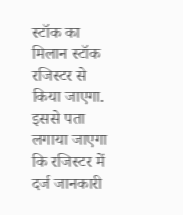स्टॉक का मिलान स्टॉक रजिस्टर से किया जाएगा. इससे पता लगाया जाएगा कि रजिस्टर में दर्ज जानकारी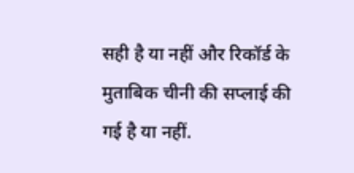सही है या नहीं और रिकॉर्ड के मुताबिक चीनी की सप्लाई की गई है या नहीं.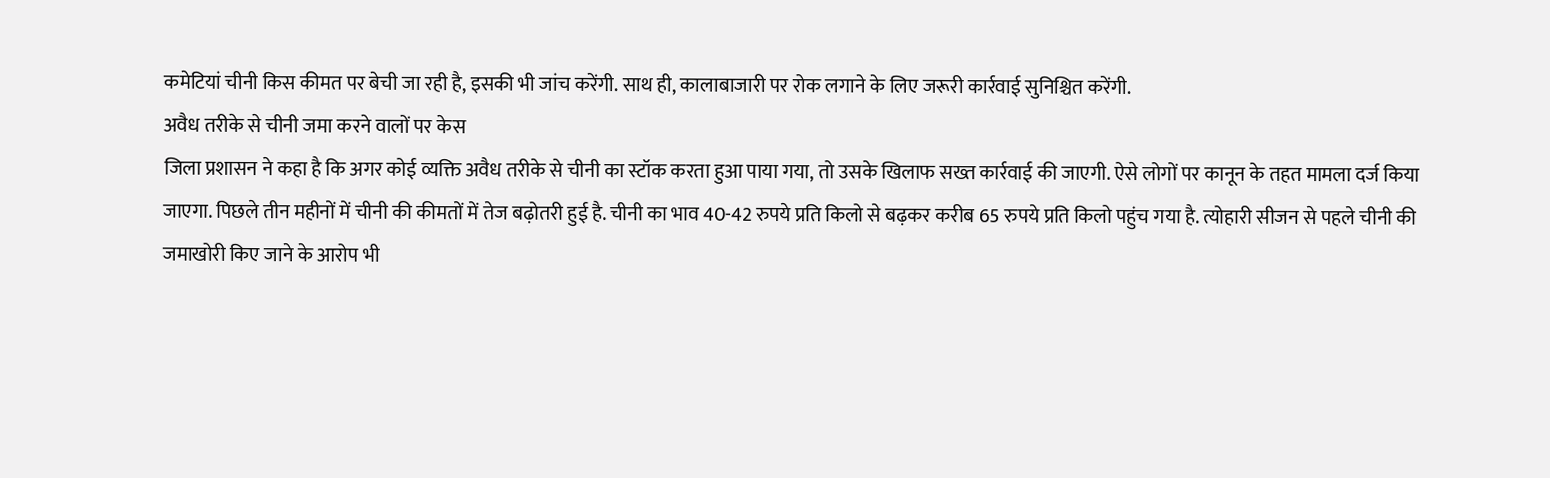कमेटियां चीनी किस कीमत पर बेची जा रही है, इसकी भी जांच करेंगी. साथ ही, कालाबाजारी पर रोक लगाने के लिए जरूरी कार्रवाई सुनिश्चित करेंगी.
अवैध तरीके से चीनी जमा करने वालों पर केस
जिला प्रशासन ने कहा है कि अगर कोई व्यक्ति अवैध तरीके से चीनी का स्टॉक करता हुआ पाया गया, तो उसके खिलाफ सख्त कार्रवाई की जाएगी. ऐसे लोगों पर कानून के तहत मामला दर्ज किया जाएगा. पिछले तीन महीनों में चीनी की कीमतों में तेज बढ़ोतरी हुई है. चीनी का भाव 40-42 रुपये प्रति किलो से बढ़कर करीब 65 रुपये प्रति किलो पहुंच गया है. त्योहारी सीजन से पहले चीनी की जमाखोरी किए जाने के आरोप भी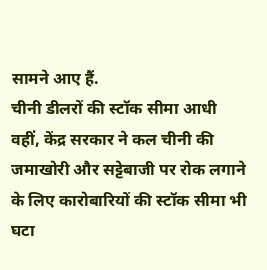सामने आए हैं.
चीनी डीलरों की स्टॉक सीमा आधी
वहीं, केंद्र सरकार ने कल चीनी की जमाखोरी और सट्टेबाजी पर रोक लगाने के लिए कारोबारियों की स्टॉक सीमा भी घटा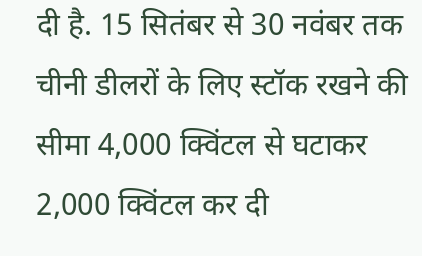दी है. 15 सितंबर से 30 नवंबर तक चीनी डीलरों के लिए स्टॉक रखने की सीमा 4,000 क्विंटल से घटाकर 2,000 क्विंटल कर दी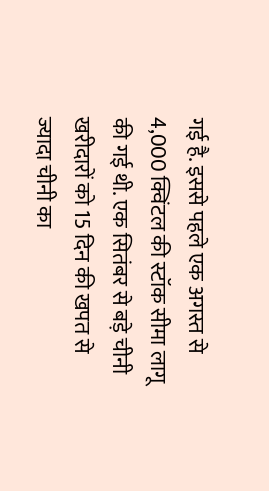गई है. इससे पहले एक अगस्त से 4,000 क्विंटल की स्टॉक सीमा लागू की गई थी. एक सितंबर से बड़े चीनी खरीदारों को 15 दिन की खपत से ज्यादा चीनी का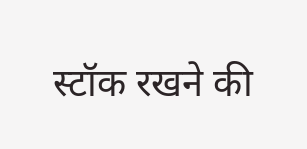स्टॉक रखने की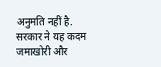अनुमति नहीं है. सरकार ने यह कदम जमाखोरी और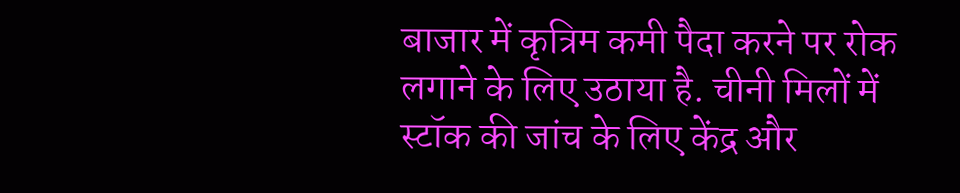बाजार में कृत्रिम कमी पैदा करने पर रोक लगाने के लिए उठाया है. चीनी मिलों में स्टॉक की जांच के लिए केंद्र और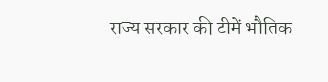राज्य सरकार की टीमें भौतिक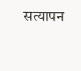सत्यापन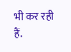भी कर रही हैं.